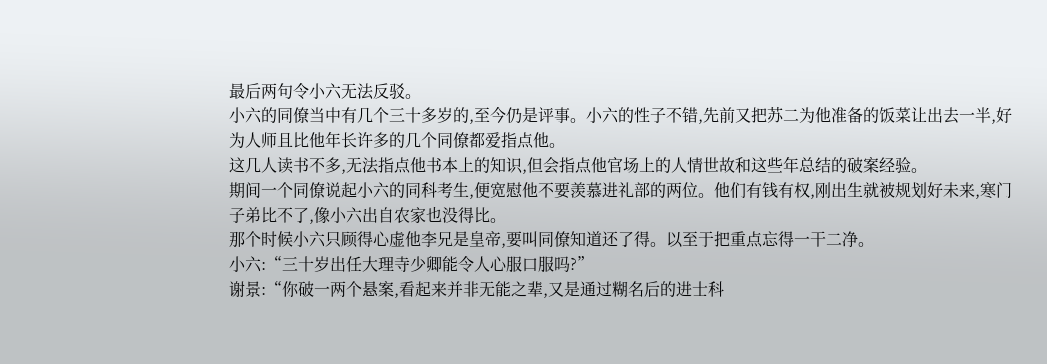最后两句令小六无法反驳。
小六的同僚当中有几个三十多岁的,至今仍是评事。小六的性子不错,先前又把苏二为他准备的饭菜让出去一半,好为人师且比他年长许多的几个同僚都爱指点他。
这几人读书不多,无法指点他书本上的知识,但会指点他官场上的人情世故和这些年总结的破案经验。
期间一个同僚说起小六的同科考生,便宽慰他不要羡慕进礼部的两位。他们有钱有权,刚出生就被规划好未来,寒门子弟比不了,像小六出自农家也没得比。
那个时候小六只顾得心虚他李兄是皇帝,要叫同僚知道还了得。以至于把重点忘得一干二净。
小六:“三十岁出任大理寺少卿能令人心服口服吗?”
谢景:“你破一两个悬案,看起来并非无能之辈,又是通过糊名后的进士科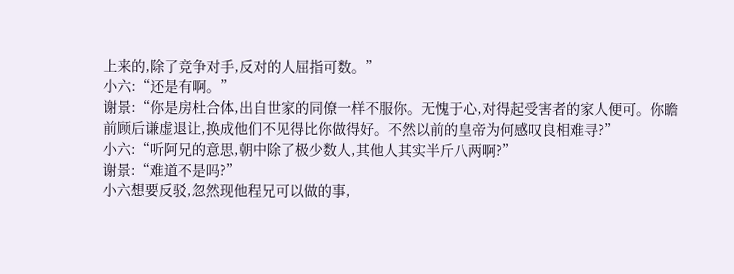上来的,除了竞争对手,反对的人屈指可数。”
小六:“还是有啊。”
谢景:“你是房杜合体,出自世家的同僚一样不服你。无愧于心,对得起受害者的家人便可。你瞻前顾后谦虚退让,换成他们不见得比你做得好。不然以前的皇帝为何感叹良相难寻?”
小六:“听阿兄的意思,朝中除了极少数人,其他人其实半斤八两啊?”
谢景:“难道不是吗?”
小六想要反驳,忽然现他程兄可以做的事,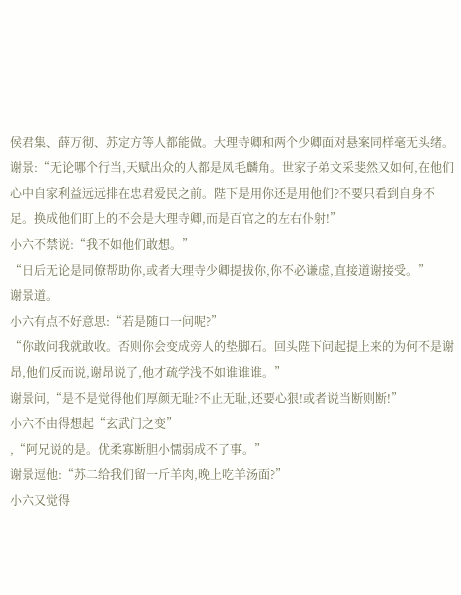侯君集、薛万彻、苏定方等人都能做。大理寺卿和两个少卿面对悬案同样毫无头绪。
谢景:“无论哪个行当,天赋出众的人都是凤毛麟角。世家子弟文采斐然又如何,在他们心中自家利益远远排在忠君爱民之前。陛下是用你还是用他们?不要只看到自身不足。换成他们盯上的不会是大理寺卿,而是百官之的左右仆射!”
小六不禁说:“我不如他们敢想。”
“日后无论是同僚帮助你,或者大理寺少卿提拔你,你不必谦虚,直接道谢接受。”
谢景道。
小六有点不好意思:“若是随口一问呢?”
“你敢问我就敢收。否则你会变成旁人的垫脚石。回头陛下问起提上来的为何不是谢昂,他们反而说,谢昂说了,他才疏学浅不如谁谁谁。”
谢景问,“是不是觉得他们厚颜无耻?不止无耻,还要心狠!或者说当断则断!”
小六不由得想起“玄武门之变”
,“阿兄说的是。优柔寡断胆小懦弱成不了事。”
谢景逗他:“苏二给我们留一斤羊肉,晚上吃羊汤面?”
小六又觉得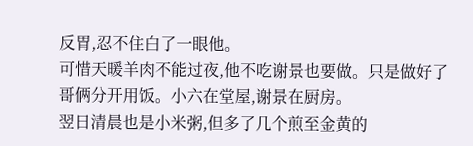反胃,忍不住白了一眼他。
可惜天暖羊肉不能过夜,他不吃谢景也要做。只是做好了哥俩分开用饭。小六在堂屋,谢景在厨房。
翌日清晨也是小米粥,但多了几个煎至金黄的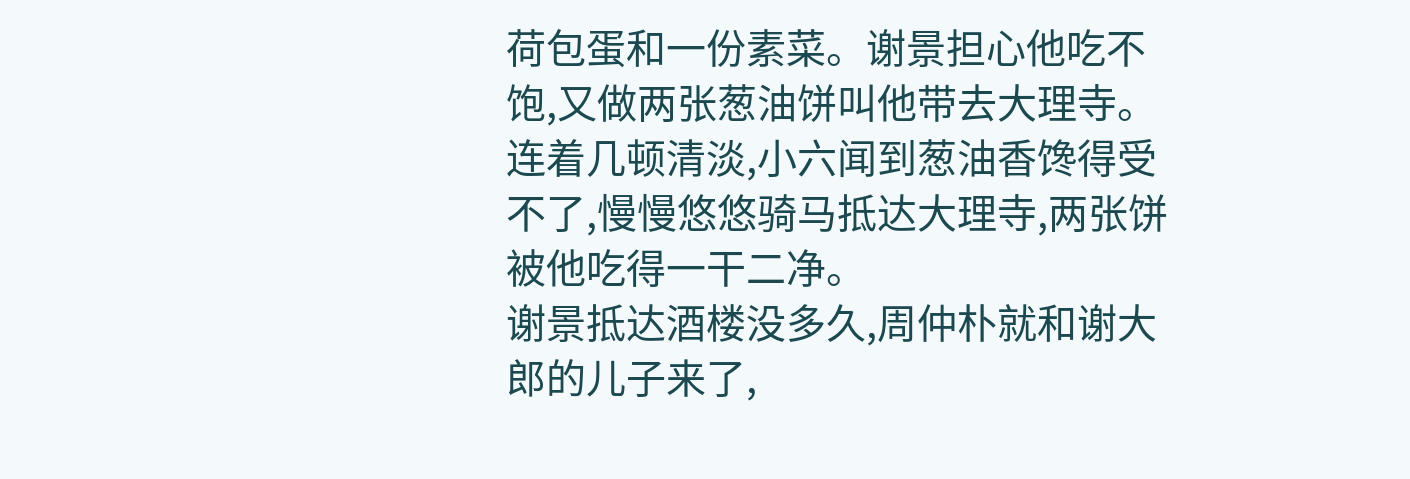荷包蛋和一份素菜。谢景担心他吃不饱,又做两张葱油饼叫他带去大理寺。
连着几顿清淡,小六闻到葱油香馋得受不了,慢慢悠悠骑马抵达大理寺,两张饼被他吃得一干二净。
谢景抵达酒楼没多久,周仲朴就和谢大郎的儿子来了,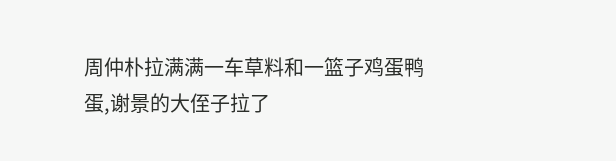周仲朴拉满满一车草料和一篮子鸡蛋鸭蛋,谢景的大侄子拉了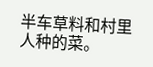半车草料和村里人种的菜。